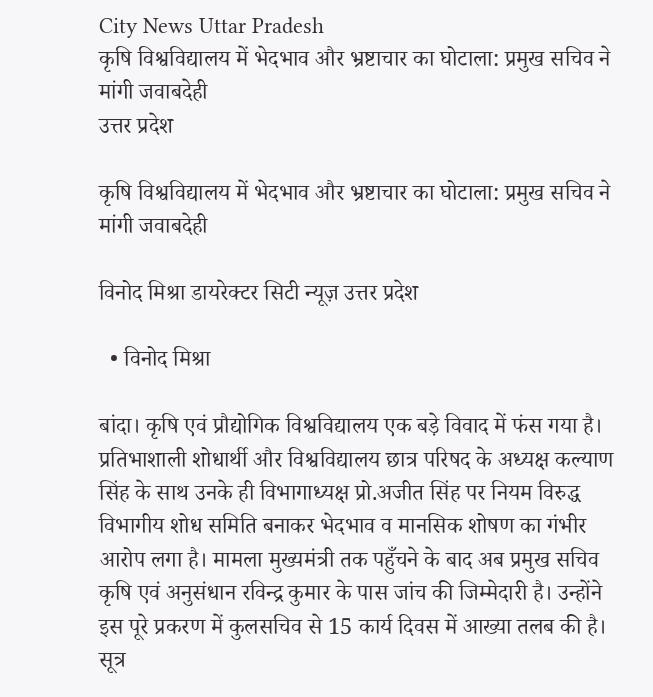City News Uttar Pradesh
कृषि विश्वविद्यालय में भेदभाव और भ्रष्टाचार का घोटाला: प्रमुख सचिव ने मांगी जवाबदेही
उत्तर प्रदेश

कृषि विश्वविद्यालय में भेदभाव और भ्रष्टाचार का घोटाला: प्रमुख सचिव ने मांगी जवाबदेही

विनोद मिश्रा डायरेक्टर सिटी न्यूज़ उत्तर प्रदेश

  • विनोद मिश्रा

बांदा। कृषि एवं प्रौद्योगिक विश्वविद्यालय एक बड़े विवाद में फंस गया है। प्रतिभाशाली शोधार्थी और विश्वविद्यालय छात्र परिषद के अध्यक्ष कल्याण सिंह के साथ उनके ही विभागाध्यक्ष प्रो.अजीत सिंह पर नियम विरुद्ध विभागीय शोध समिति बनाकर भेदभाव व मानसिक शोषण का गंभीर आरोप लगा है। मामला मुख्यमंत्री तक पहुँचने के बाद अब प्रमुख सचिव कृषि एवं अनुसंधान रविन्द्र कुमार के पास जांच की जिम्मेदारी है। उन्होंने इस पूरे प्रकरण में कुलसचिव से 15 कार्य दिवस में आख्या तलब की है। सूत्र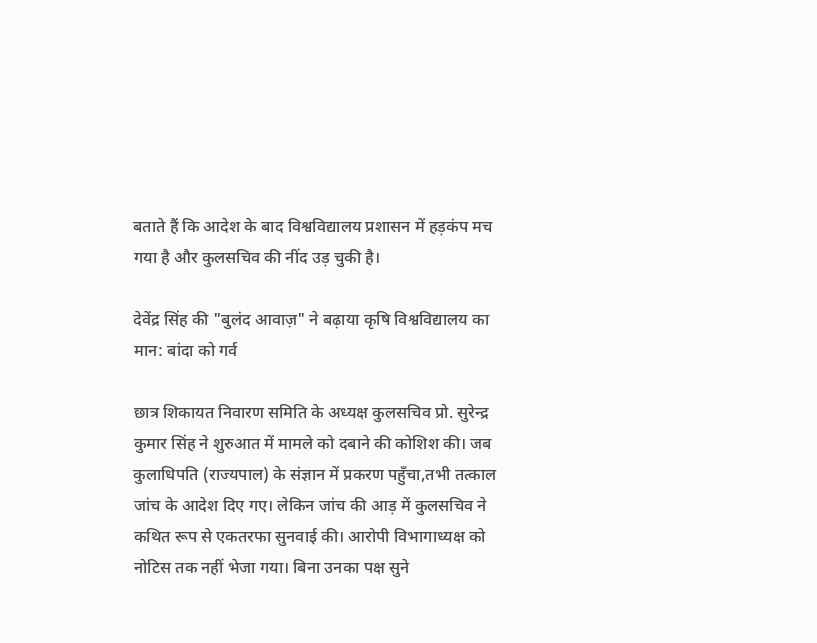बताते हैं कि आदेश के बाद विश्वविद्यालय प्रशासन में हड़कंप मच गया है और कुलसचिव की नींद उड़ चुकी है।

देवेंद्र सिंह की "बुलंद आवाज़" ने बढ़ाया कृषि विश्वविद्यालय का मान: बांदा को गर्व

छात्र शिकायत निवारण समिति के अध्यक्ष कुलसचिव प्रो. सुरेन्द्र कुमार सिंह ने शुरुआत में मामले को दबाने की कोशिश की। जब कुलाधिपति (राज्यपाल) के संज्ञान में प्रकरण पहुँचा,तभी तत्काल जांच के आदेश दिए गए। लेकिन जांच की आड़ में कुलसचिव ने कथित रूप से एकतरफा सुनवाई की। आरोपी विभागाध्यक्ष को नोटिस तक नहीं भेजा गया। बिना उनका पक्ष सुने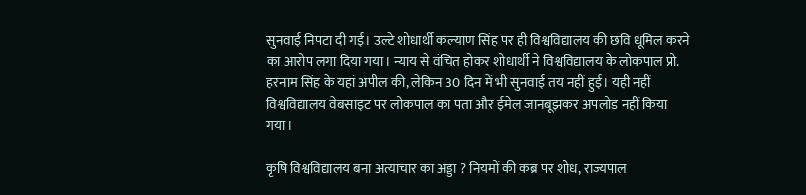सुनवाई निपटा दी गई। उल्टे शोधार्थी कल्याण सिंह पर ही विश्वविद्यालय की छवि धूमिल करने का आरोप लगा दिया गया। न्याय से वंचित होकर शोधार्थी ने विश्वविद्यालय के लोकपाल प्रो. हरनाम सिंह के यहां अपील की, लेकिन 30 दिन में भी सुनवाई तय नहीं हुई। यही नहीं विश्वविद्यालय वेबसाइट पर लोकपाल का पता और ईमेल जानबूझकर अपलोड नहीं किया गया।

कृषि विश्वविद्यालय बना अत्याचार का अड्डा ? नियमों की कब्र पर शोध, राज्यपाल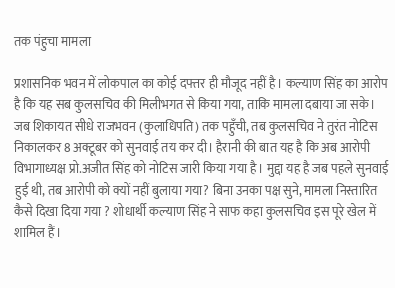तक पंहुचा मामला

प्रशासनिक भवन में लोकपाल का कोई दफ्तर ही मौजूद नहीं है। कल्याण सिंह का आरोप है कि यह सब कुलसचिव की मिलीभगत से किया गया, ताकि मामला दबाया जा सके। जब शिकायत सीधे राजभवन (कुलाधिपति) तक पहुँची, तब कुलसचिव ने तुरंत नोटिस निकालकर 8 अक्टूबर को सुनवाई तय कर दी। हैरानी की बात यह है कि अब आरोपी विभागाध्यक्ष प्रो.अजीत सिंह को नोटिस जारी किया गया है। मुद्दा यह है जब पहले सुनवाई हुई थी, तब आरोपी को क्यों नहीं बुलाया गया? बिना उनका पक्ष सुने, मामला निस्तारित कैसे दिखा दिया गया ? शोधार्थी कल्याण सिंह ने साफ कहा कुलसचिव इस पूरे खेल में शामिल हैं।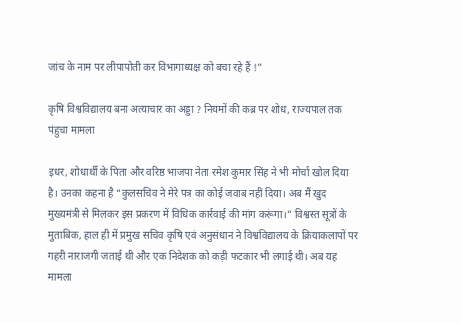जांच के नाम पर लीपापोती कर विभागाध्यक्ष को बचा रहे हैं !”

कृषि विश्वविद्यालय बना अत्याचार का अड्डा ? नियमों की कब्र पर शोध, राज्यपाल तक पंहुचा मामला

इधर, शोधार्थी के पिता और वरिष्ठ भाजपा नेता रमेश कुमार सिंह ने भी मोर्चा खोल दिया है। उनका कहना है “कुलसचिव ने मेरे पत्र का कोई जवाब नहीं दिया। अब मैं खुद मुख्यमंत्री से मिलकर इस प्रकरण में विधिक कार्रवाई की मांग करूंगा।” विश्वस्त सूत्रों के मुताबिक, हाल ही में प्रमुख सचिव कृषि एवं अनुसंधान ने विश्वविद्यालय के क्रियाकलापों पर गहरी नाराजगी जताई थी और एक निदेशक को कड़ी फटकार भी लगाई थी। अब यह मामला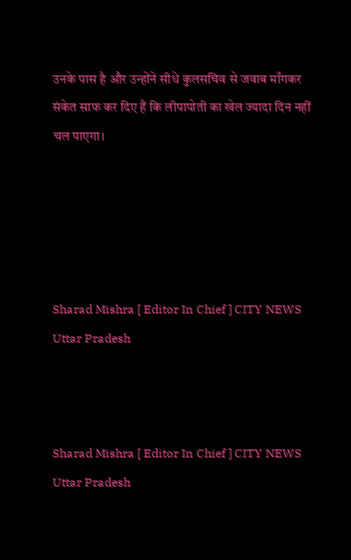उनके पास है और उन्होंने सीधे कुलसचिव से जवाब माँगकर संकेत साफ कर दिए हैं कि लीपापोती का खेल ज्यादा दिन नहीं चल पाएगा।





Sharad Mishra [ Editor In Chief ] CITY NEWS Uttar Pradesh



Sharad Mishra [ Editor In Chief ] CITY NEWS Uttar Pradesh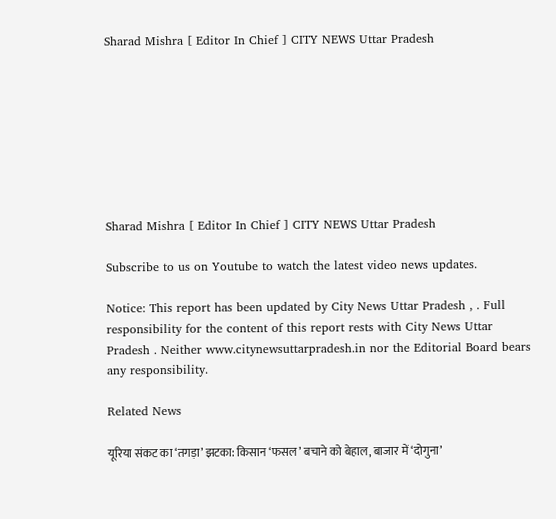Sharad Mishra [ Editor In Chief ] CITY NEWS Uttar Pradesh








Sharad Mishra [ Editor In Chief ] CITY NEWS Uttar Pradesh

Subscribe to us on Youtube to watch the latest video news updates.

Notice: This report has been updated by City News Uttar Pradesh , . Full responsibility for the content of this report rests with City News Uttar Pradesh . Neither www.citynewsuttarpradesh.in nor the Editorial Board bears any responsibility.

Related News

यूरिया संकट का ‘तगड़ा’ झटका: किसान ‘फसल’ बचाने को बेहाल, बाजार में ‘दोगुना’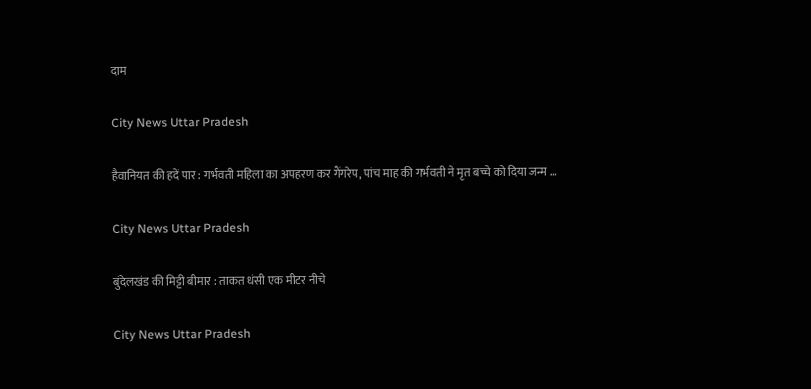दाम

City News Uttar Pradesh

हैवानियत की हदें पार : गर्भवती महिला का अपहरण कर गैंगरेप, पांच माह की गर्भवती ने मृत बच्चे को दिया जन्म …

City News Uttar Pradesh

बुंदेलखंड की मिट्टी बीमार : ताकत धंसी एक मीटर नीचे

City News Uttar Pradesh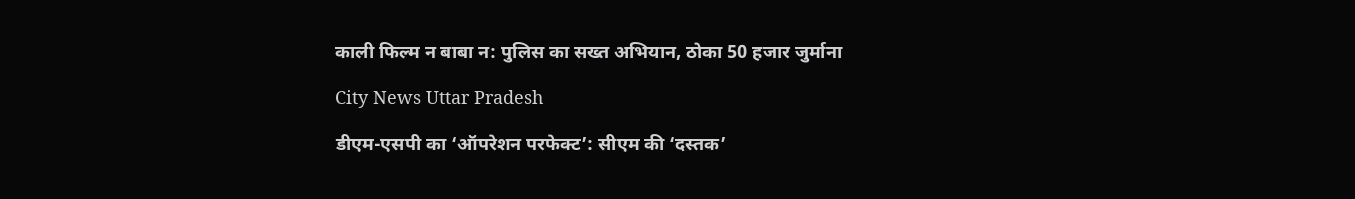काली फिल्म न बाबा न: पुलिस का सख्त अभियान, ठोका 50 हजार जुर्माना

City News Uttar Pradesh

डीएम-एसपी का ‘ऑपरेशन परफेक्ट’: सीएम की ‘दस्तक’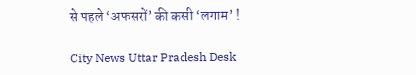से पहले ‘अफसरों’ की कसी ‘लगाम’ !

City News Uttar Pradesh Desk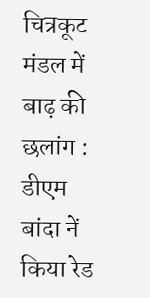चित्रकूट मंडल में बाढ़ की छलांग : डीएम बांदा नें किया रेड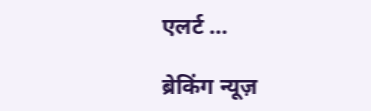एलर्ट …

ब्रेकिंग न्यूज़